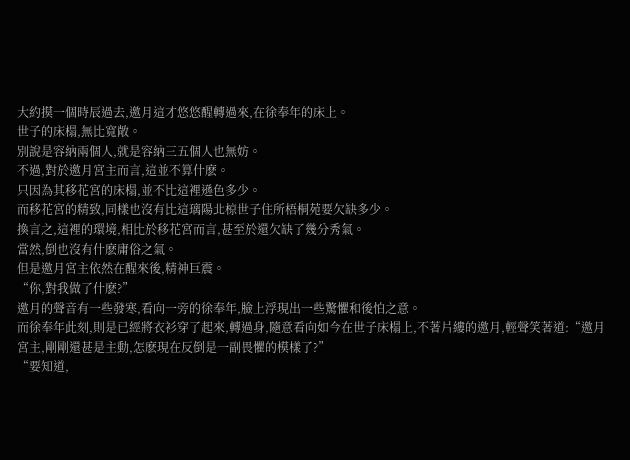大約摸一個時辰過去,邀月這才悠悠醒轉過來,在徐奉年的床上。
世子的床榻,無比寬敞。
別說是容納兩個人,就是容納三五個人也無妨。
不過,對於邀月宮主而言,這並不算什麽。
只因為其移花宮的床榻,並不比這裡遜色多少。
而移花宮的精致,同樣也沒有比這璃陽北椋世子住所梧桐苑要欠缺多少。
換言之,這裡的環境,相比於移花宮而言,甚至於還欠缺了幾分秀氣。
當然,倒也沒有什麽庸俗之氣。
但是邀月宮主依然在醒來後,精神巨震。
“你,對我做了什麽?”
邀月的聲音有一些發寒,看向一旁的徐奉年,臉上浮現出一些驚懼和後怕之意。
而徐奉年此刻,則是已經將衣衫穿了起來,轉過身,隨意看向如今在世子床榻上,不著片縷的邀月,輕聲笑著道:“邀月宮主,剛剛還甚是主動,怎麽現在反倒是一副畏懼的模樣了?”
“要知道,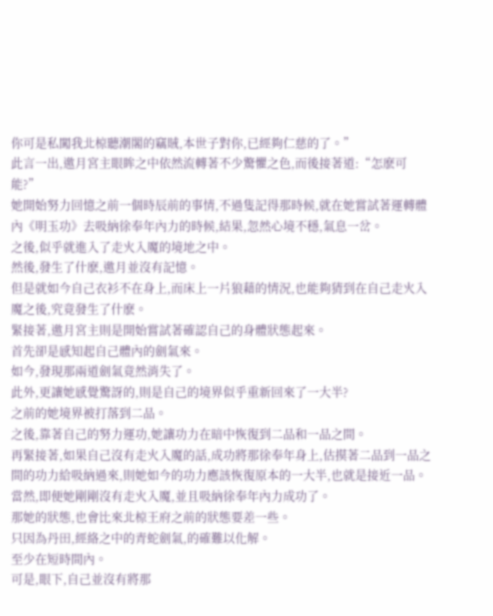你可是私闖我北椋聽潮閣的竊賊,本世子對你,已經夠仁慈的了。”
此言一出,邀月宮主眼眸之中依然流轉著不少驚懼之色,而後接著道:“怎麽可能?”
她開始努力回憶之前一個時辰前的事情,不過隻記得那時候,就在她嘗試著運轉體內《明玉功》去吸納徐奉年內力的時候,結果,忽然心境不穩,氣息一岔。
之後,似乎就進入了走火入魔的境地之中。
然後,發生了什麽,邀月並沒有記憶。
但是就如今自己衣衫不在身上,而床上一片狼藉的情況,也能夠猜到在自己走火入魔之後,究竟發生了什麽。
緊接著,邀月宮主則是開始嘗試著確認自己的身體狀態起來。
首先卻是感知起自己體內的劍氣來。
如今,發現那兩道劍氣竟然消失了。
此外,更讓她感覺驚訝的,則是自己的境界似乎重新回來了一大半?
之前的她境界被打落到二品。
之後,靠著自己的努力運功,她讓功力在暗中恢復到二品和一品之間。
再緊接著,如果自己沒有走火入魔的話,成功將那徐奉年身上,估摸著二品到一品之間的功力給吸納過來,則她如今的功力應該恢復原本的一大半,也就是接近一品。
當然,即便她剛剛沒有走火入魔,並且吸納徐奉年內力成功了。
那她的狀態,也會比來北椋王府之前的狀態要差一些。
只因為丹田,經絡之中的青蛇劍氣,的確難以化解。
至少在短時間內。
可是,眼下,自己並沒有將那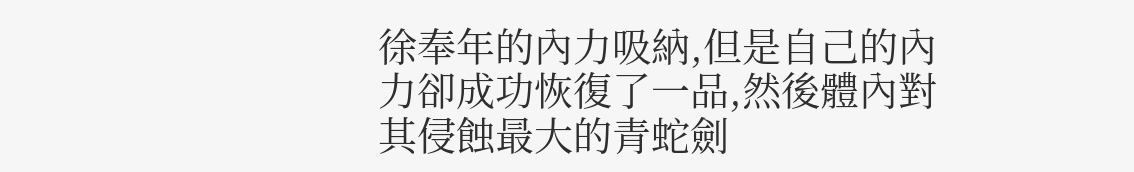徐奉年的內力吸納,但是自己的內力卻成功恢復了一品,然後體內對其侵蝕最大的青蛇劍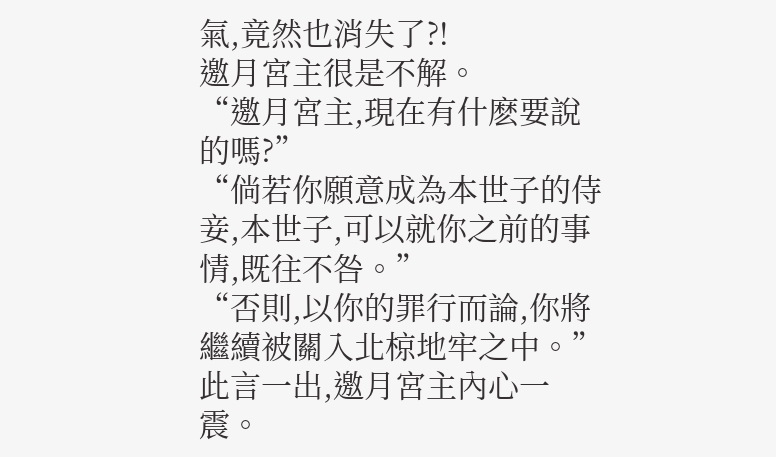氣,竟然也消失了?!
邀月宮主很是不解。
“邀月宮主,現在有什麽要說的嗎?”
“倘若你願意成為本世子的侍妾,本世子,可以就你之前的事情,既往不咎。”
“否則,以你的罪行而論,你將繼續被關入北椋地牢之中。”
此言一出,邀月宮主內心一震。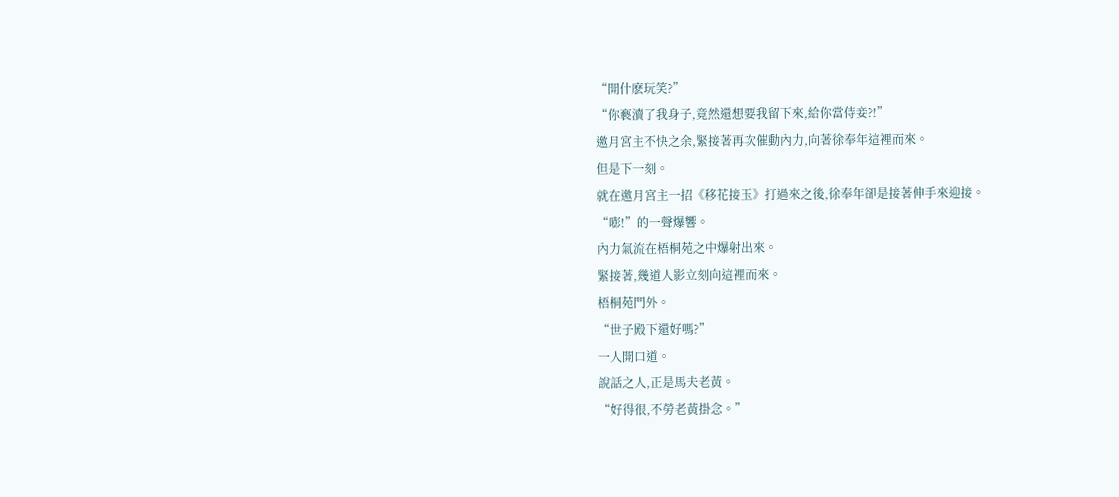“開什麽玩笑?”
“你褻瀆了我身子,竟然還想要我留下來,給你當侍妾?!”
邀月宮主不快之余,緊接著再次催動內力,向著徐奉年這裡而來。
但是下一刻。
就在邀月宮主一招《移花接玉》打過來之後,徐奉年卻是接著伸手來迎接。
“嘭!”的一聲爆響。
內力氣流在梧桐苑之中爆射出來。
緊接著,幾道人影立刻向這裡而來。
梧桐苑門外。
“世子殿下還好嗎?”
一人開口道。
說話之人,正是馬夫老黃。
“好得很,不勞老黃掛念。”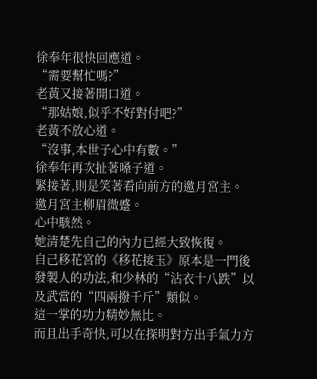徐奉年很快回應道。
“需要幫忙嗎?”
老黃又接著開口道。
“那姑娘,似乎不好對付吧?”
老黃不放心道。
“沒事,本世子心中有數。”
徐奉年再次扯著嗓子道。
緊接著,則是笑著看向前方的邀月宮主。
邀月宮主柳眉微蹙。
心中駭然。
她清楚先自己的內力已經大致恢復。
自己移花宮的《移花接玉》原本是一門後發製人的功法,和少林的“沾衣十八跌”以及武當的“四兩撥千斤”類似。
這一掌的功力精妙無比。
而且出手奇快,可以在探明對方出手氣力方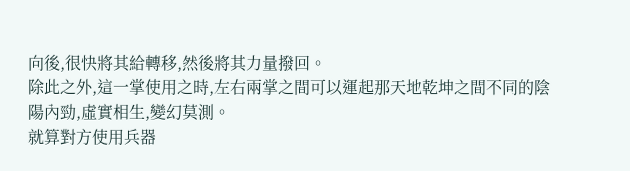向後,很快將其給轉移,然後將其力量撥回。
除此之外,這一掌使用之時,左右兩掌之間可以運起那天地乾坤之間不同的陰陽內勁,虛實相生,變幻莫測。
就算對方使用兵器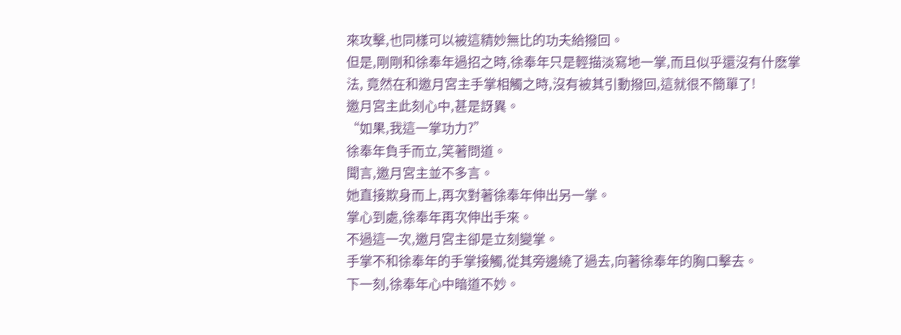來攻擊,也同樣可以被這精妙無比的功夫給撥回。
但是,剛剛和徐奉年過招之時,徐奉年只是輕描淡寫地一掌,而且似乎還沒有什麽掌法, 竟然在和邀月宮主手掌相觸之時,沒有被其引動撥回,這就很不簡單了!
邀月宮主此刻心中,甚是訝異。
“如果,我這一掌功力?”
徐奉年負手而立,笑著問道。
聞言,邀月宮主並不多言。
她直接欺身而上,再次對著徐奉年伸出另一掌。
掌心到處,徐奉年再次伸出手來。
不過這一次,邀月宮主卻是立刻變掌。
手掌不和徐奉年的手掌接觸,從其旁邊繞了過去,向著徐奉年的胸口擊去。
下一刻,徐奉年心中暗道不妙。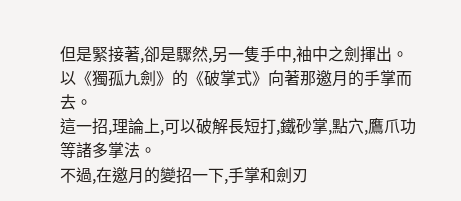但是緊接著,卻是驟然,另一隻手中,袖中之劍揮出。
以《獨孤九劍》的《破掌式》向著那邀月的手掌而去。
這一招,理論上,可以破解長短打,鐵砂掌,點穴,鷹爪功等諸多掌法。
不過,在邀月的變招一下,手掌和劍刃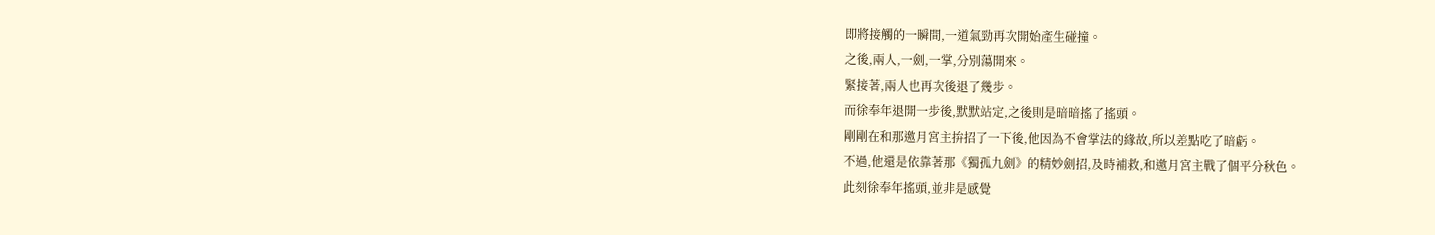即將接觸的一瞬間,一道氣勁再次開始產生碰撞。
之後,兩人,一劍,一掌,分別蕩開來。
緊接著,兩人也再次後退了幾步。
而徐奉年退開一步後,默默站定,之後則是暗暗搖了搖頭。
剛剛在和那邀月宮主拚招了一下後,他因為不會掌法的緣故,所以差點吃了暗虧。
不過,他還是依靠著那《獨孤九劍》的精妙劍招,及時補救,和邀月宮主戰了個平分秋色。
此刻徐奉年搖頭,並非是感覺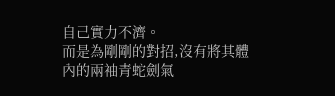自己實力不濟。
而是為剛剛的對招,沒有將其體內的兩袖青蛇劍氣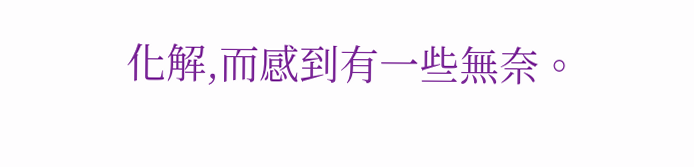化解,而感到有一些無奈。